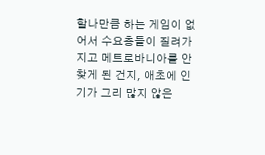할나만큼 하는 게임이 없어서 수요층들이 질려가지고 메트로바니아를 안 찾게 된 건지, 애초에 인기가 그리 많지 않은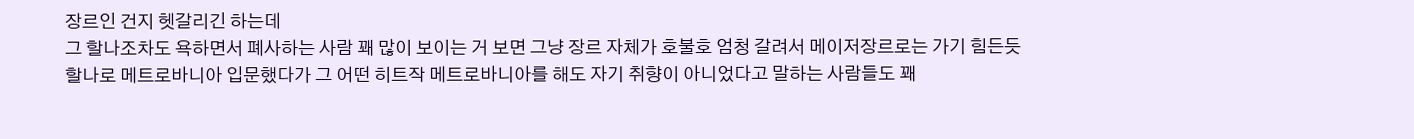장르인 건지 헷갈리긴 하는데
그 할나조차도 욕하면서 폐사하는 사람 꽤 많이 보이는 거 보면 그냥 장르 자체가 호불호 엄청 갈려서 메이저장르로는 가기 힘든듯
할나로 메트로바니아 입문했다가 그 어떤 히트작 메트로바니아를 해도 자기 취향이 아니었다고 말하는 사람들도 꽤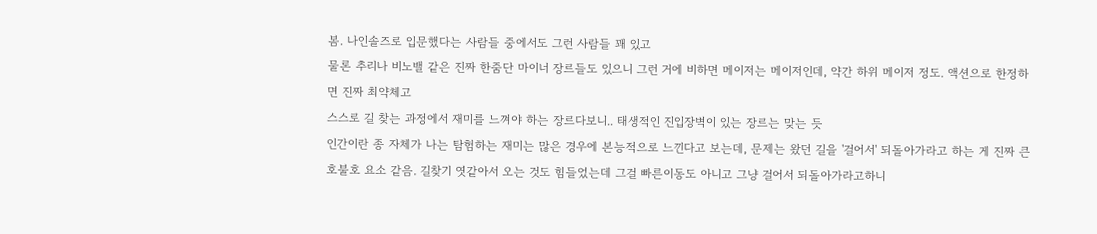봄. 나인솔즈로 입문했다는 사람들 중에서도 그런 사람들 꽤 있고
물론 추리나 비노밸 같은 진짜 한줌단 마이너 장르들도 있으니 그런 거에 비하면 메이저는 메이저인데, 약간 하위 메이저 정도. 액션으로 한정하면 진짜 최약체고
스스로 길 찾는 과정에서 재미를 느껴야 하는 장르다보니.. 태생적인 진입장벽이 있는 장르는 맞는 듯
인간이란 종 자체가 나는 탐험하는 재미는 많은 경우에 본능적으로 느낀다고 보는데, 문제는 왔던 길을 '걸어서' 되돌아가라고 하는 게 진짜 큰 호불호 요소 같음. 길찾기 엿같아서 오는 것도 힘들었는데 그걸 빠른이동도 아니고 그냥 걸어서 되돌아가라고하니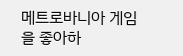메트로바니아 게임을 좋아하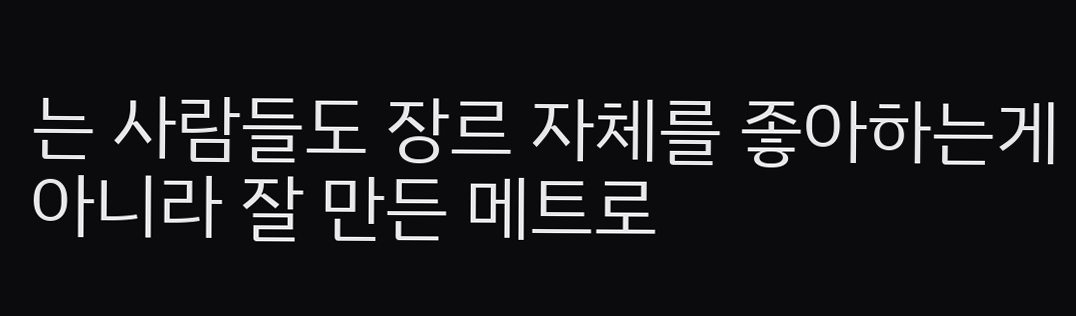는 사람들도 장르 자체를 좋아하는게 아니라 잘 만든 메트로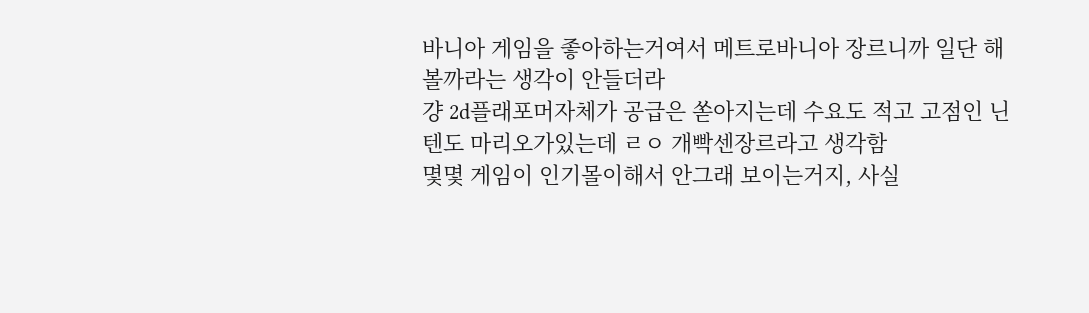바니아 게임을 좋아하는거여서 메트로바니아 장르니까 일단 해볼까라는 생각이 안들더라
걍 2d플래포머자체가 공급은 쏟아지는데 수요도 적고 고점인 닌텐도 마리오가있는데 ㄹㅇ 개빡센장르라고 생각함
몇몇 게임이 인기몰이해서 안그래 보이는거지, 사실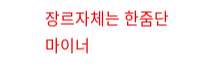장르자체는 한줌단 마이너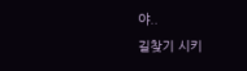야..
길찾기 시키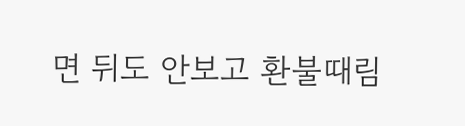면 뒤도 안보고 환불때림